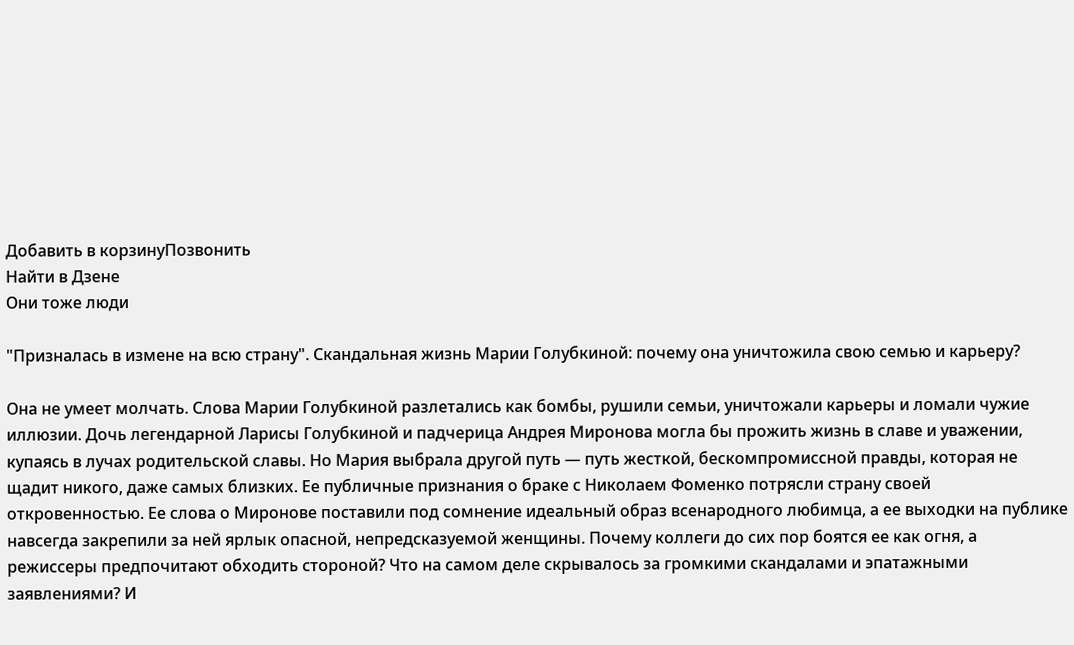Добавить в корзинуПозвонить
Найти в Дзене
Они тоже люди

"Призналась в измене на всю страну". Скандальная жизнь Марии Голубкиной: почему она уничтожила свою семью и карьеру?

Она не умеет молчать. Слова Марии Голубкиной разлетались как бомбы, рушили семьи, уничтожали карьеры и ломали чужие иллюзии. Дочь легендарной Ларисы Голубкиной и падчерица Андрея Миронова могла бы прожить жизнь в славе и уважении, купаясь в лучах родительской славы. Но Мария выбрала другой путь — путь жесткой, бескомпромиссной правды, которая не щадит никого, даже самых близких. Ее публичные признания о браке с Николаем Фоменко потрясли страну своей откровенностью. Ее слова о Миронове поставили под сомнение идеальный образ всенародного любимца, а ее выходки на публике навсегда закрепили за ней ярлык опасной, непредсказуемой женщины. Почему коллеги до сих пор боятся ее как огня, а режиссеры предпочитают обходить стороной? Что на самом деле скрывалось за громкими скандалами и эпатажными заявлениями? И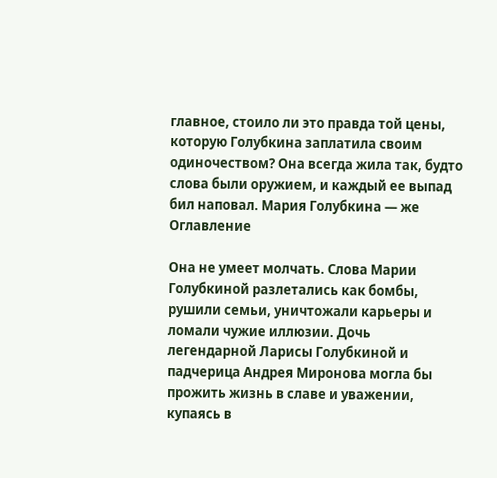главное, стоило ли это правда той цены, которую Голубкина заплатила своим одиночеством? Она всегда жила так, будто слова были оружием, и каждый ее выпад бил наповал. Мария Голубкина — же
Оглавление

Она не умеет молчать. Слова Марии Голубкиной разлетались как бомбы, рушили семьи, уничтожали карьеры и ломали чужие иллюзии. Дочь легендарной Ларисы Голубкиной и падчерица Андрея Миронова могла бы прожить жизнь в славе и уважении, купаясь в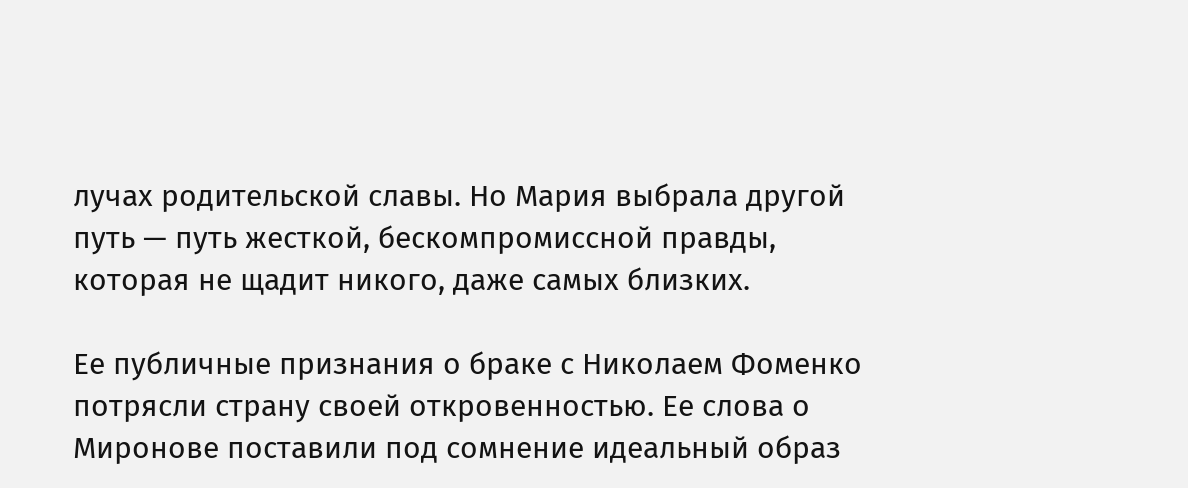лучах родительской славы. Но Мария выбрала другой путь — путь жесткой, бескомпромиссной правды, которая не щадит никого, даже самых близких.

Ее публичные признания о браке с Николаем Фоменко потрясли страну своей откровенностью. Ее слова о Миронове поставили под сомнение идеальный образ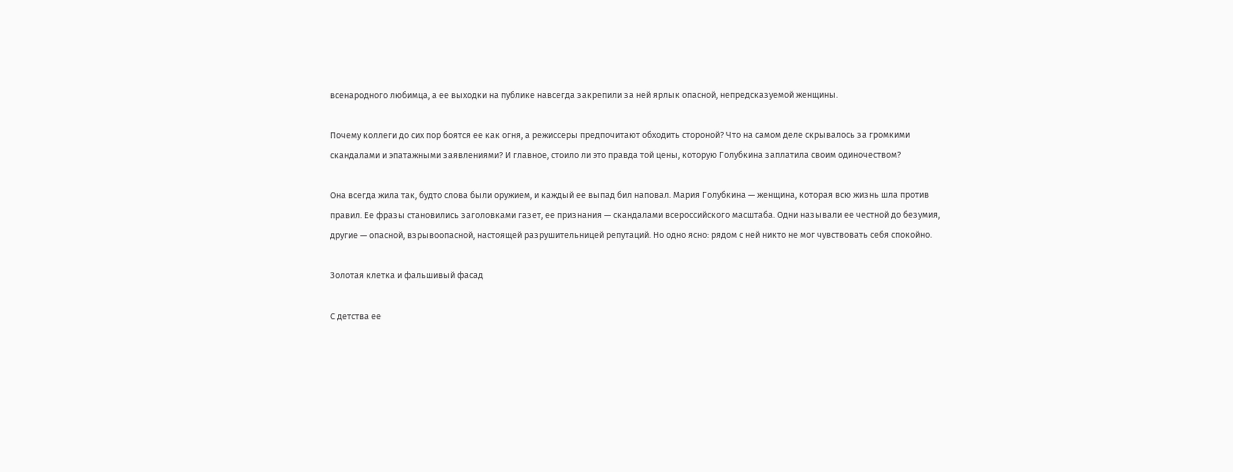всенародного любимца, а ее выходки на публике навсегда закрепили за ней ярлык опасной, непредсказуемой женщины.

Почему коллеги до сих пор боятся ее как огня, а режиссеры предпочитают обходить стороной? Что на самом деле скрывалось за громкими скандалами и эпатажными заявлениями? И главное, стоило ли это правда той цены, которую Голубкина заплатила своим одиночеством?

Она всегда жила так, будто слова были оружием, и каждый ее выпад бил наповал. Мария Голубкина — женщина, которая всю жизнь шла против правил. Ее фразы становились заголовками газет, ее признания — скандалами всероссийского масштаба. Одни называли ее честной до безумия, другие — опасной, взрывоопасной, настоящей разрушительницей репутаций. Но одно ясно: рядом с ней никто не мог чувствовать себя спокойно.

Золотая клетка и фальшивый фасад

С детства ее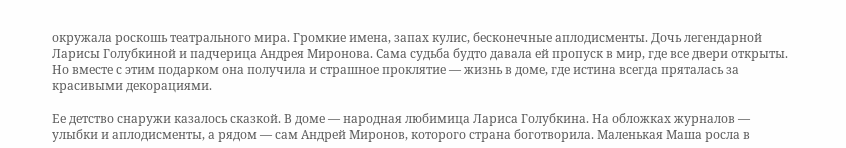окружала роскошь театрального мира. Громкие имена, запах кулис, бесконечные аплодисменты. Дочь легендарной Ларисы Голубкиной и падчерица Андрея Миронова. Сама судьба будто давала ей пропуск в мир, где все двери открыты. Но вместе с этим подарком она получила и страшное проклятие — жизнь в доме, где истина всегда пряталась за красивыми декорациями.

Ее детство снаружи казалось сказкой. В доме — народная любимица Лариса Голубкина. На обложках журналов — улыбки и аплодисменты, а рядом — сам Андрей Миронов, которого страна боготворила. Маленькая Маша росла в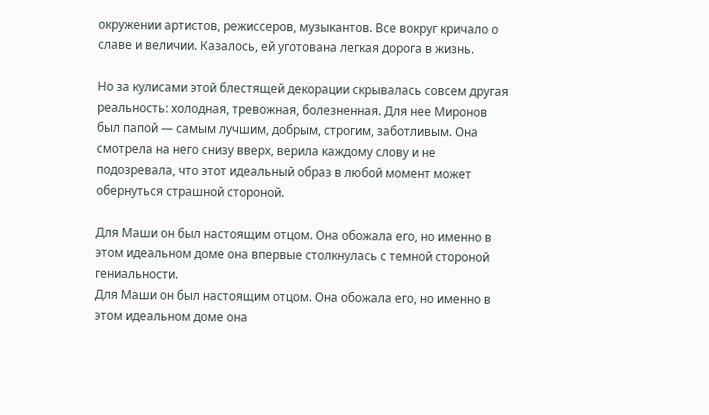окружении артистов, режиссеров, музыкантов. Все вокруг кричало о славе и величии. Казалось, ей уготована легкая дорога в жизнь.

Но за кулисами этой блестящей декорации скрывалась совсем другая реальность: холодная, тревожная, болезненная. Для нее Миронов был папой — самым лучшим, добрым, строгим, заботливым. Она смотрела на него снизу вверх, верила каждому слову и не подозревала, что этот идеальный образ в любой момент может обернуться страшной стороной.

Для Маши он был настоящим отцом. Она обожала его, но именно в этом идеальном доме она впервые столкнулась с темной стороной гениальности.
Для Маши он был настоящим отцом. Она обожала его, но именно в этом идеальном доме она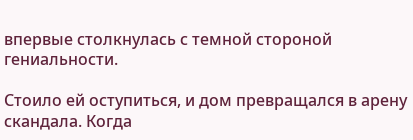впервые столкнулась с темной стороной гениальности.

Стоило ей оступиться, и дом превращался в арену скандала. Когда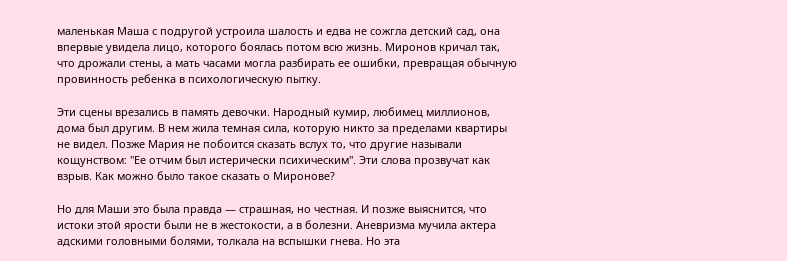маленькая Маша с подругой устроила шалость и едва не сожгла детский сад, она впервые увидела лицо, которого боялась потом всю жизнь. Миронов кричал так, что дрожали стены, а мать часами могла разбирать ее ошибки, превращая обычную провинность ребенка в психологическую пытку.

Эти сцены врезались в память девочки. Народный кумир, любимец миллионов, дома был другим. В нем жила темная сила, которую никто за пределами квартиры не видел. Позже Мария не побоится сказать вслух то, что другие называли кощунством: "Ее отчим был истерически психическим". Эти слова прозвучат как взрыв. Как можно было такое сказать о Миронове?

Но для Маши это была правда — страшная, но честная. И позже выяснится, что истоки этой ярости были не в жестокости, а в болезни. Аневризма мучила актера адскими головными болями, толкала на вспышки гнева. Но эта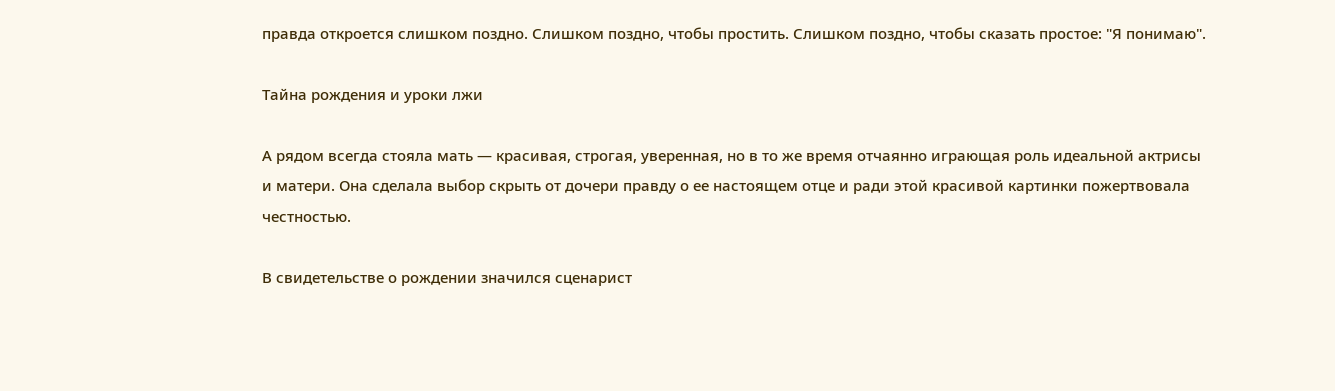правда откроется слишком поздно. Слишком поздно, чтобы простить. Слишком поздно, чтобы сказать простое: "Я понимаю".

Тайна рождения и уроки лжи

А рядом всегда стояла мать — красивая, строгая, уверенная, но в то же время отчаянно играющая роль идеальной актрисы и матери. Она сделала выбор скрыть от дочери правду о ее настоящем отце и ради этой красивой картинки пожертвовала честностью.

В свидетельстве о рождении значился сценарист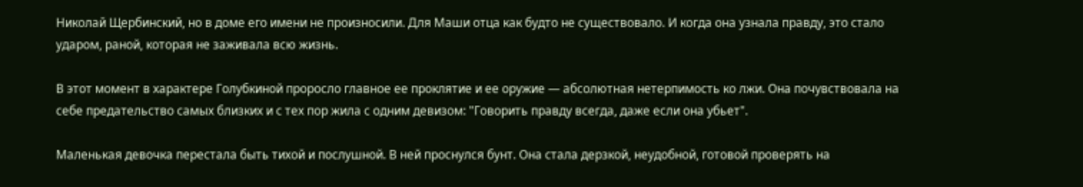Николай Щербинский, но в доме его имени не произносили. Для Маши отца как будто не существовало. И когда она узнала правду, это стало ударом, раной, которая не заживала всю жизнь.

В этот момент в характере Голубкиной проросло главное ее проклятие и ее оружие — абсолютная нетерпимость ко лжи. Она почувствовала на себе предательство самых близких и с тех пор жила с одним девизом: "Говорить правду всегда, даже если она убьет".

Маленькая девочка перестала быть тихой и послушной. В ней проснулся бунт. Она стала дерзкой, неудобной, готовой проверять на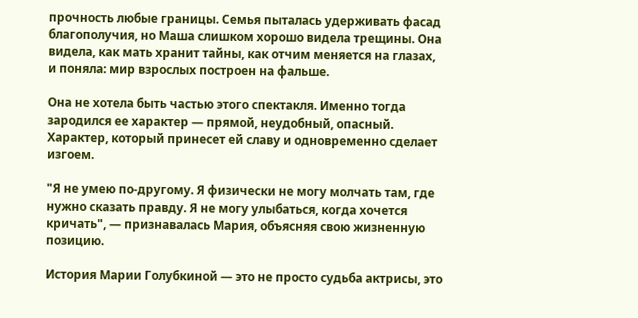прочность любые границы. Семья пыталась удерживать фасад благополучия, но Маша слишком хорошо видела трещины. Она видела, как мать хранит тайны, как отчим меняется на глазах, и поняла: мир взрослых построен на фальше.

Она не хотела быть частью этого спектакля. Именно тогда зародился ее характер — прямой, неудобный, опасный. Характер, который принесет ей славу и одновременно сделает изгоем.

"Я не умею по-другому. Я физически не могу молчать там, где нужно сказать правду. Я не могу улыбаться, когда хочется кричать", — признавалась Мария, объясняя свою жизненную позицию.

История Марии Голубкиной — это не просто судьба актрисы, это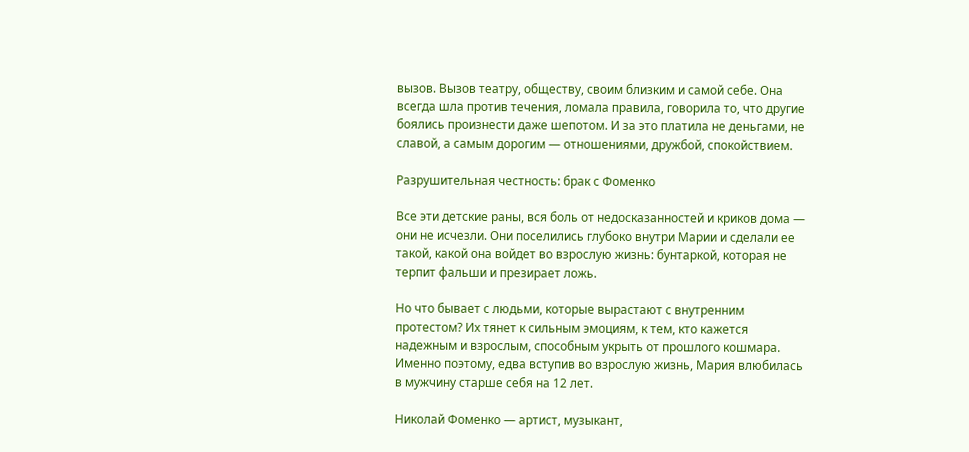вызов. Вызов театру, обществу, своим близким и самой себе. Она всегда шла против течения, ломала правила, говорила то, что другие боялись произнести даже шепотом. И за это платила не деньгами, не славой, а самым дорогим — отношениями, дружбой, спокойствием.

Разрушительная честность: брак с Фоменко

Все эти детские раны, вся боль от недосказанностей и криков дома — они не исчезли. Они поселились глубоко внутри Марии и сделали ее такой, какой она войдет во взрослую жизнь: бунтаркой, которая не терпит фальши и презирает ложь.

Но что бывает с людьми, которые вырастают с внутренним протестом? Их тянет к сильным эмоциям, к тем, кто кажется надежным и взрослым, способным укрыть от прошлого кошмара. Именно поэтому, едва вступив во взрослую жизнь, Мария влюбилась в мужчину старше себя на 12 лет.

Николай Фоменко — артист, музыкант,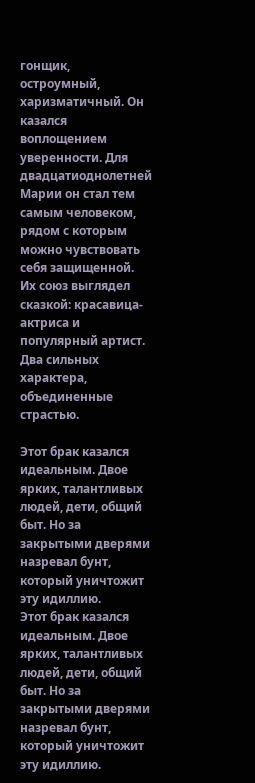гонщик, остроумный, харизматичный. Он казался воплощением уверенности. Для двадцатиоднолетней Марии он стал тем самым человеком, рядом с которым можно чувствовать себя защищенной. Их союз выглядел сказкой: красавица-актриса и популярный артист. Два сильных характера, объединенные страстью.

Этот брак казался идеальным. Двое ярких, талантливых людей, дети, общий быт. Но за закрытыми дверями назревал бунт, который уничтожит эту идиллию.
Этот брак казался идеальным. Двое ярких, талантливых людей, дети, общий быт. Но за закрытыми дверями назревал бунт, который уничтожит эту идиллию.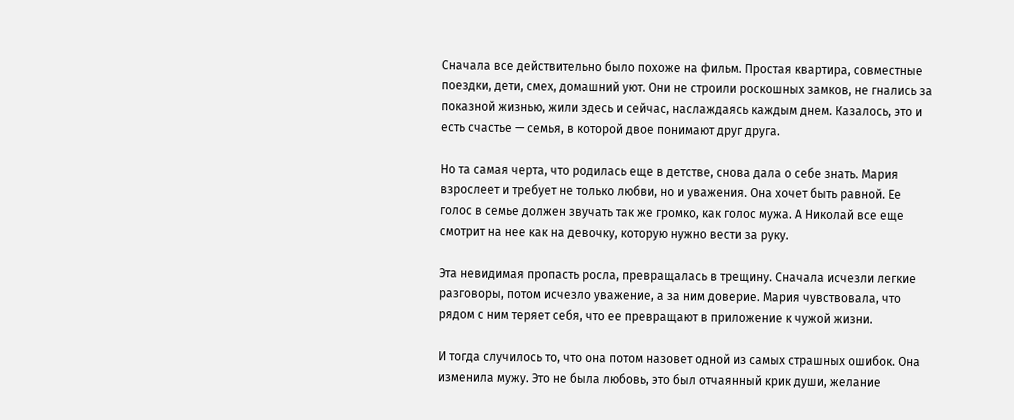Сначала все действительно было похоже на фильм. Простая квартира, совместные поездки, дети, смех, домашний уют. Они не строили роскошных замков, не гнались за показной жизнью, жили здесь и сейчас, наслаждаясь каждым днем. Казалось, это и есть счастье — семья, в которой двое понимают друг друга.

Но та самая черта, что родилась еще в детстве, снова дала о себе знать. Мария взрослеет и требует не только любви, но и уважения. Она хочет быть равной. Ее голос в семье должен звучать так же громко, как голос мужа. А Николай все еще смотрит на нее как на девочку, которую нужно вести за руку.

Эта невидимая пропасть росла, превращалась в трещину. Сначала исчезли легкие разговоры, потом исчезло уважение, а за ним доверие. Мария чувствовала, что рядом с ним теряет себя, что ее превращают в приложение к чужой жизни.

И тогда случилось то, что она потом назовет одной из самых страшных ошибок. Она изменила мужу. Это не была любовь, это был отчаянный крик души, желание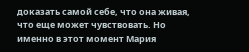доказать самой себе, что она живая, что еще может чувствовать. Но именно в этот момент Мария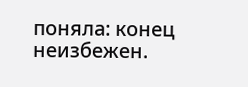поняла: конец неизбежен.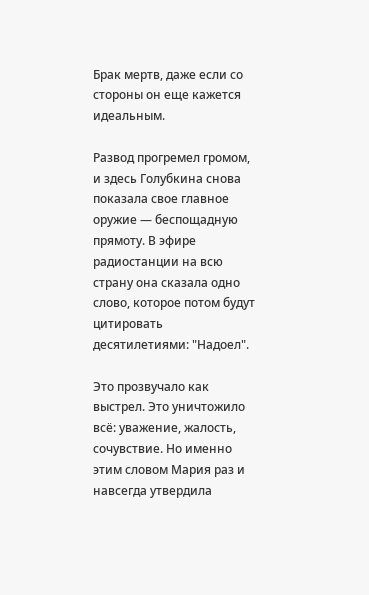Брак мертв, даже если со стороны он еще кажется идеальным.

Развод прогремел громом, и здесь Голубкина снова показала свое главное оружие — беспощадную прямоту. В эфире радиостанции на всю страну она сказала одно слово, которое потом будут цитировать десятилетиями: "Надоел".

Это прозвучало как выстрел. Это уничтожило всё: уважение, жалость, сочувствие. Но именно этим словом Мария раз и навсегда утвердила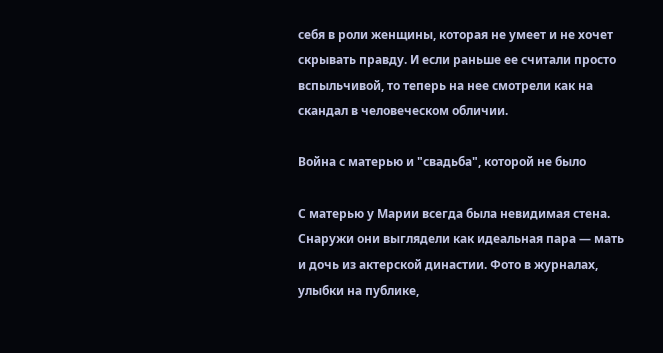себя в роли женщины, которая не умеет и не хочет скрывать правду. И если раньше ее считали просто вспыльчивой, то теперь на нее смотрели как на скандал в человеческом обличии.

Война с матерью и "свадьба", которой не было

С матерью у Марии всегда была невидимая стена. Снаружи они выглядели как идеальная пара — мать и дочь из актерской династии. Фото в журналах, улыбки на публике,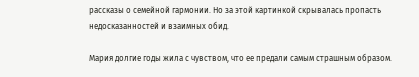рассказы о семейной гармонии. Но за этой картинкой скрывалась пропасть недосказанностей и взаимных обид.

Мария долгие годы жила с чувством, что ее предали самым страшным образом.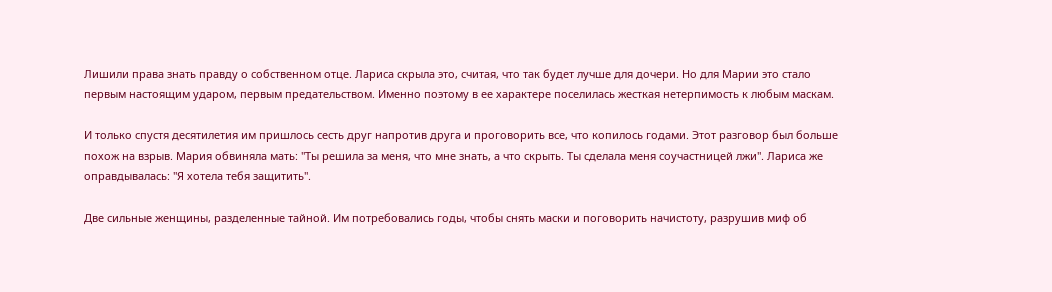Лишили права знать правду о собственном отце. Лариса скрыла это, считая, что так будет лучше для дочери. Но для Марии это стало первым настоящим ударом, первым предательством. Именно поэтому в ее характере поселилась жесткая нетерпимость к любым маскам.

И только спустя десятилетия им пришлось сесть друг напротив друга и проговорить все, что копилось годами. Этот разговор был больше похож на взрыв. Мария обвиняла мать: "Ты решила за меня, что мне знать, а что скрыть. Ты сделала меня соучастницей лжи". Лариса же оправдывалась: "Я хотела тебя защитить".

Две сильные женщины, разделенные тайной. Им потребовались годы, чтобы снять маски и поговорить начистоту, разрушив миф об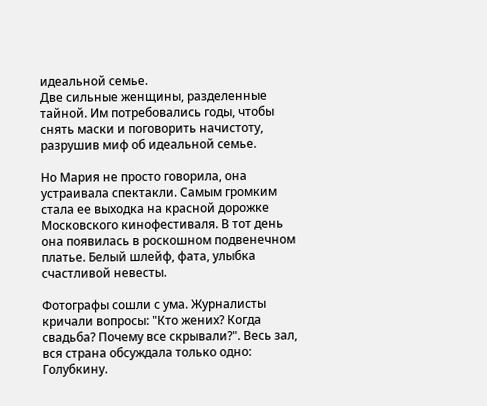идеальной семье.
Две сильные женщины, разделенные тайной. Им потребовались годы, чтобы снять маски и поговорить начистоту, разрушив миф об идеальной семье.

Но Мария не просто говорила, она устраивала спектакли. Самым громким стала ее выходка на красной дорожке Московского кинофестиваля. В тот день она появилась в роскошном подвенечном платье. Белый шлейф, фата, улыбка счастливой невесты.

Фотографы сошли с ума. Журналисты кричали вопросы: "Кто жених? Когда свадьба? Почему все скрывали?". Весь зал, вся страна обсуждала только одно: Голубкину.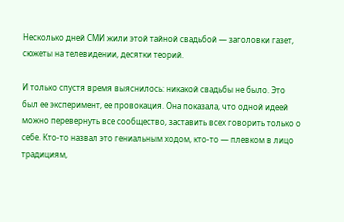Несколько дней СМИ жили этой тайной свадьбой — заголовки газет, сюжеты на телевидении, десятки теорий.

И только спустя время выяснилось: никакой свадьбы не было. Это был ее эксперимент, ее провокация. Она показала, что одной идеей можно перевернуть все сообщество, заставить всех говорить только о себе. Кто-то назвал это гениальным ходом, кто-то — плевком в лицо традициям,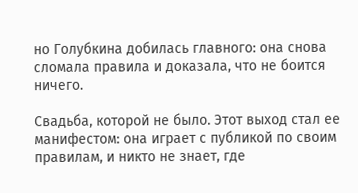но Голубкина добилась главного: она снова сломала правила и доказала, что не боится ничего.

Свадьба, которой не было. Этот выход стал ее манифестом: она играет с публикой по своим правилам, и никто не знает, где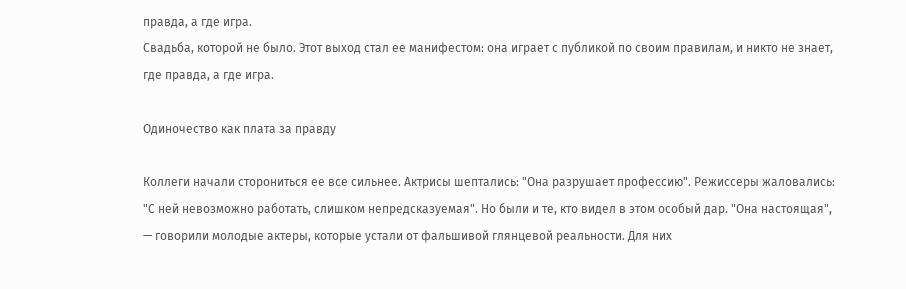правда, а где игра.
Свадьба, которой не было. Этот выход стал ее манифестом: она играет с публикой по своим правилам, и никто не знает, где правда, а где игра.

Одиночество как плата за правду

Коллеги начали сторониться ее все сильнее. Актрисы шептались: "Она разрушает профессию". Режиссеры жаловались: "С ней невозможно работать, слишком непредсказуемая". Но были и те, кто видел в этом особый дар. "Она настоящая", — говорили молодые актеры, которые устали от фальшивой глянцевой реальности. Для них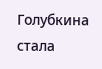Голубкина стала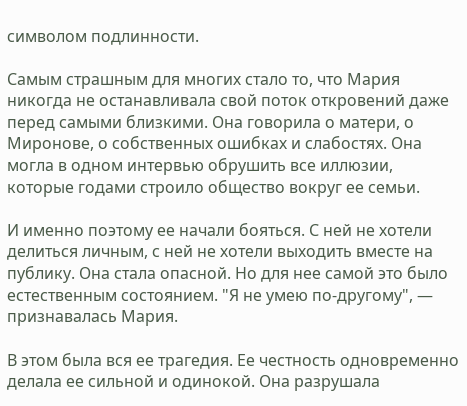символом подлинности.

Самым страшным для многих стало то, что Мария никогда не останавливала свой поток откровений даже перед самыми близкими. Она говорила о матери, о Миронове, о собственных ошибках и слабостях. Она могла в одном интервью обрушить все иллюзии, которые годами строило общество вокруг ее семьи.

И именно поэтому ее начали бояться. С ней не хотели делиться личным, с ней не хотели выходить вместе на публику. Она стала опасной. Но для нее самой это было естественным состоянием. "Я не умею по-другому", — признавалась Мария.

В этом была вся ее трагедия. Ее честность одновременно делала ее сильной и одинокой. Она разрушала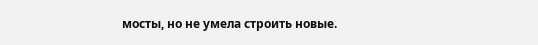мосты, но не умела строить новые.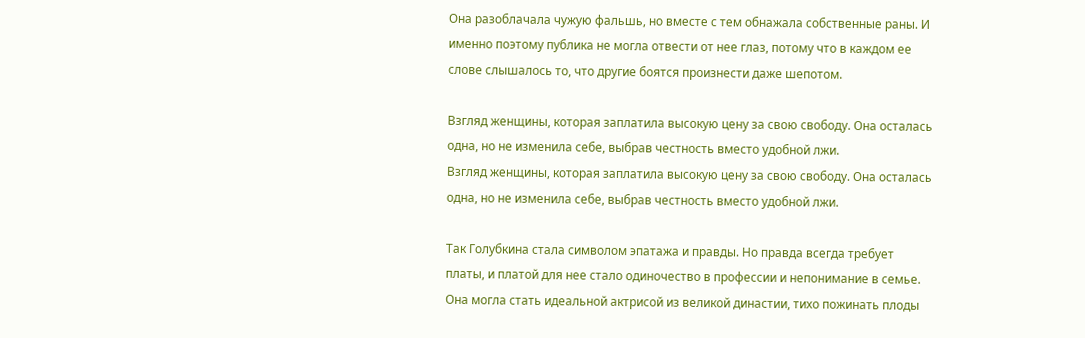Она разоблачала чужую фальшь, но вместе с тем обнажала собственные раны. И именно поэтому публика не могла отвести от нее глаз, потому что в каждом ее слове слышалось то, что другие боятся произнести даже шепотом.

Взгляд женщины, которая заплатила высокую цену за свою свободу. Она осталась одна, но не изменила себе, выбрав честность вместо удобной лжи.
Взгляд женщины, которая заплатила высокую цену за свою свободу. Она осталась одна, но не изменила себе, выбрав честность вместо удобной лжи.

Так Голубкина стала символом эпатажа и правды. Но правда всегда требует платы, и платой для нее стало одиночество в профессии и непонимание в семье. Она могла стать идеальной актрисой из великой династии, тихо пожинать плоды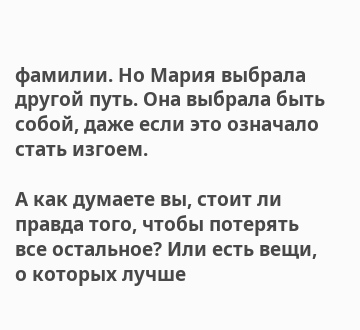фамилии. Но Мария выбрала другой путь. Она выбрала быть собой, даже если это означало стать изгоем.

А как думаете вы, стоит ли правда того, чтобы потерять все остальное? Или есть вещи, о которых лучше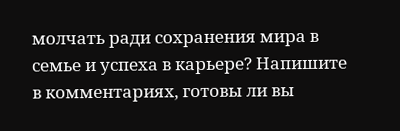молчать ради сохранения мира в семье и успеха в карьере? Напишите в комментариях, готовы ли вы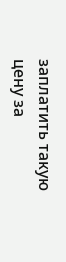заплатить такую цену за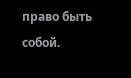право быть собой.